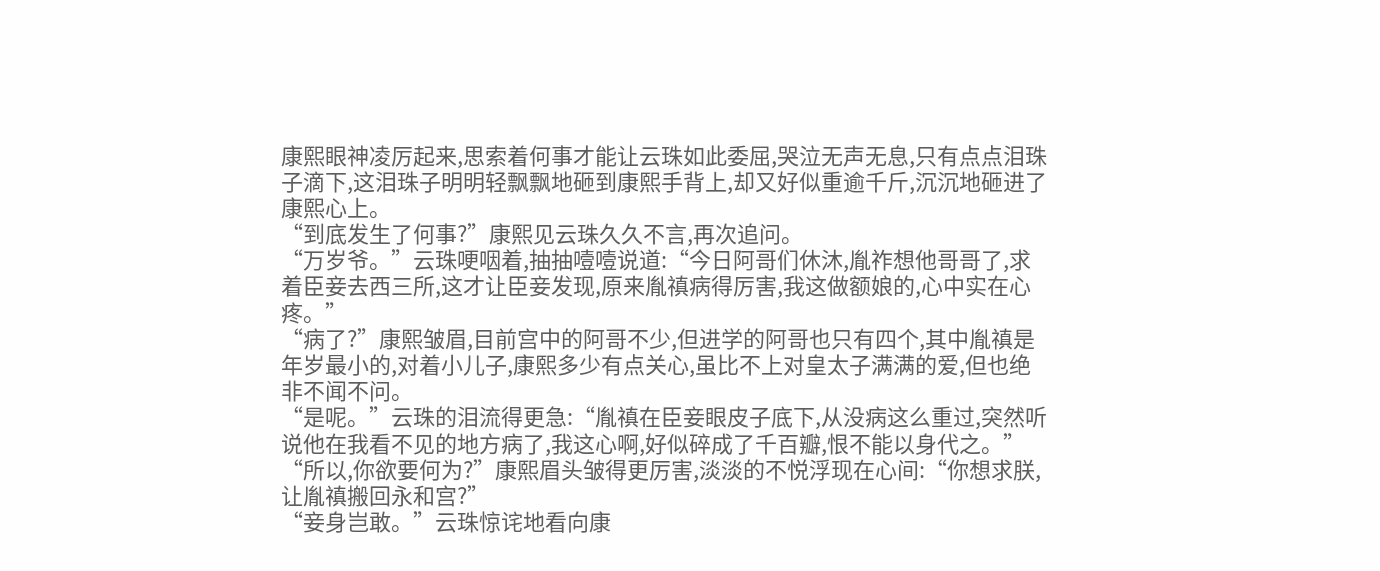康熙眼神凌厉起来,思索着何事才能让云珠如此委屈,哭泣无声无息,只有点点泪珠子滴下,这泪珠子明明轻飘飘地砸到康熙手背上,却又好似重逾千斤,沉沉地砸进了康熙心上。
“到底发生了何事?”康熙见云珠久久不言,再次追问。
“万岁爷。”云珠哽咽着,抽抽噎噎说道:“今日阿哥们休沐,胤祚想他哥哥了,求着臣妾去西三所,这才让臣妾发现,原来胤禛病得厉害,我这做额娘的,心中实在心疼。”
“病了?”康熙皱眉,目前宫中的阿哥不少,但进学的阿哥也只有四个,其中胤禛是年岁最小的,对着小儿子,康熙多少有点关心,虽比不上对皇太子满满的爱,但也绝非不闻不问。
“是呢。”云珠的泪流得更急:“胤禛在臣妾眼皮子底下,从没病这么重过,突然听说他在我看不见的地方病了,我这心啊,好似碎成了千百瓣,恨不能以身代之。”
“所以,你欲要何为?”康熙眉头皱得更厉害,淡淡的不悦浮现在心间:“你想求朕,让胤禛搬回永和宫?”
“妾身岂敢。”云珠惊诧地看向康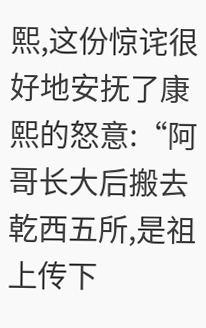熙,这份惊诧很好地安抚了康熙的怒意:“阿哥长大后搬去乾西五所,是祖上传下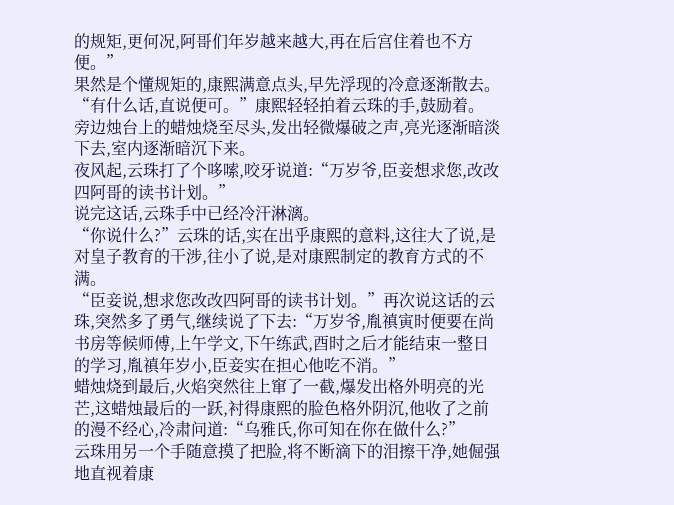的规矩,更何况,阿哥们年岁越来越大,再在后宫住着也不方便。”
果然是个懂规矩的,康熙满意点头,早先浮现的冷意逐渐散去。
“有什么话,直说便可。”康熙轻轻拍着云珠的手,鼓励着。
旁边烛台上的蜡烛烧至尽头,发出轻微爆破之声,亮光逐渐暗淡下去,室内逐渐暗沉下来。
夜风起,云珠打了个哆嗦,咬牙说道:“万岁爷,臣妾想求您,改改四阿哥的读书计划。”
说完这话,云珠手中已经冷汗淋漓。
“你说什么?”云珠的话,实在出乎康熙的意料,这往大了说,是对皇子教育的干涉,往小了说,是对康熙制定的教育方式的不满。
“臣妾说,想求您改改四阿哥的读书计划。”再次说这话的云珠,突然多了勇气,继续说了下去:“万岁爷,胤禛寅时便要在尚书房等候师傅,上午学文,下午练武,酉时之后才能结束一整日的学习,胤禛年岁小,臣妾实在担心他吃不消。”
蜡烛烧到最后,火焰突然往上窜了一截,爆发出格外明亮的光芒,这蜡烛最后的一跃,衬得康熙的脸色格外阴沉,他收了之前的漫不经心,冷肃问道:“乌雅氏,你可知在你在做什么?”
云珠用另一个手随意摸了把脸,将不断滴下的泪擦干净,她倔强地直视着康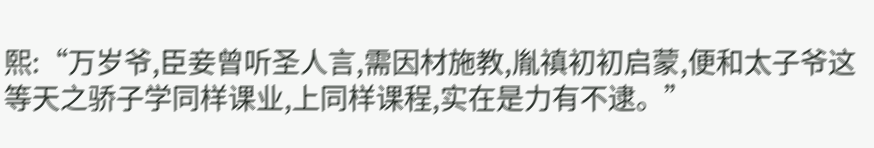熙:“万岁爷,臣妾曾听圣人言,需因材施教,胤禛初初启蒙,便和太子爷这等天之骄子学同样课业,上同样课程,实在是力有不逮。”